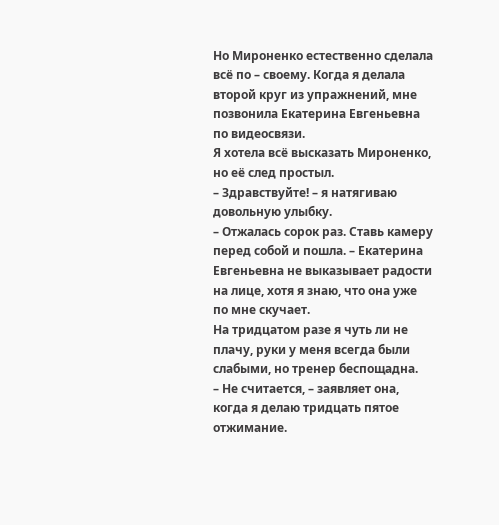Но Мироненко естественно сделала всё по – своему. Когда я делала второй круг из упражнений, мне позвонила Екатерина Евгеньевна по видеосвязи.
Я хотела всё высказать Мироненко, но её след простыл.
– Здравствуйте! – я натягиваю довольную улыбку.
– Отжалась сорок раз. Ставь камеру перед собой и пошла. – Екатерина Евгеньевна не выказывает радости на лице, хотя я знаю, что она уже по мне скучает.
На тридцатом разе я чуть ли не плачу, руки у меня всегда были слабыми, но тренер беспощадна.
– Не считается, – заявляет она, когда я делаю тридцать пятое отжимание.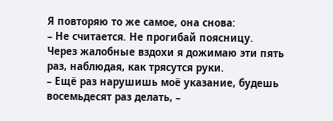Я повторяю то же самое, она снова:
– Не считается. Не прогибай поясницу.
Через жалобные вздохи я дожимаю эти пять раз, наблюдая, как трясутся руки.
– Ещё раз нарушишь моё указание, будешь восемьдесят раз делать, –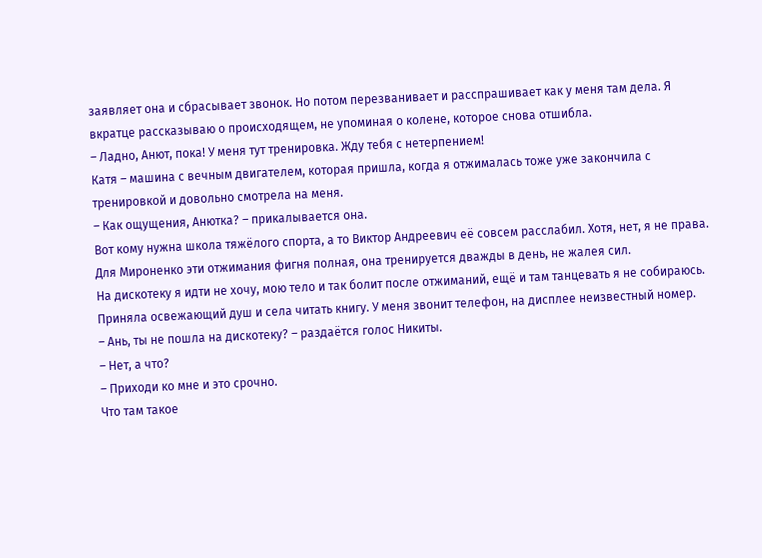заявляет она и сбрасывает звонок. Но потом перезванивает и расспрашивает как у меня там дела. Я вкратце рассказываю о происходящем, не упоминая о колене, которое снова отшибла.
– Ладно, Анют, пока! У меня тут тренировка. Жду тебя с нетерпением!
Катя – машина с вечным двигателем, которая пришла, когда я отжималась тоже уже закончила с тренировкой и довольно смотрела на меня.
– Как ощущения, Анютка? – прикалывается она.
Вот кому нужна школа тяжёлого спорта, а то Виктор Андреевич её совсем расслабил. Хотя, нет, я не права. Для Мироненко эти отжимания фигня полная, она тренируется дважды в день, не жалея сил.
На дискотеку я идти не хочу, мою тело и так болит после отжиманий, ещё и там танцевать я не собираюсь.
Приняла освежающий душ и села читать книгу. У меня звонит телефон, на дисплее неизвестный номер.
– Ань, ты не пошла на дискотеку? – раздаётся голос Никиты.
– Нет, а что?
– Приходи ко мне и это срочно.
Что там такое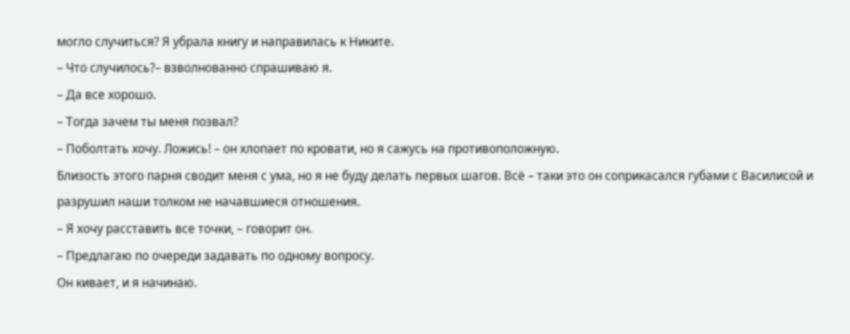могло случиться? Я убрала книгу и направилась к Никите.
– Что случилось?– взволнованно спрашиваю я.
– Да все хорошо.
– Тогда зачем ты меня позвал?
– Поболтать хочу. Ложись! – он хлопает по кровати, но я сажусь на противоположную.
Близость этого парня сводит меня с ума, но я не буду делать первых шагов. Всё – таки это он соприкасался губами с Василисой и разрушил наши толком не начавшиеся отношения.
– Я хочу расставить все точки, – говорит он.
– Предлагаю по очереди задавать по одному вопросу.
Он кивает, и я начинаю.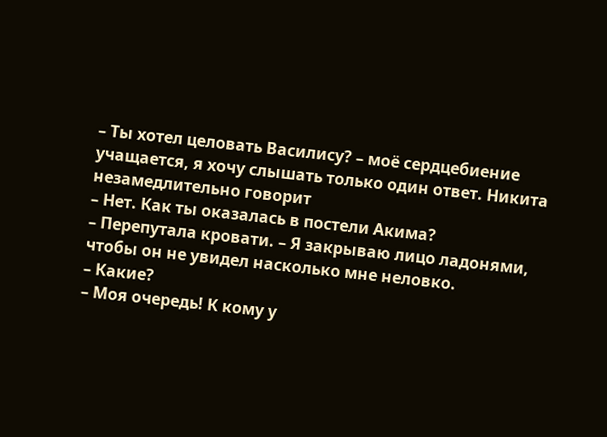– Ты хотел целовать Василису? – моё сердцебиение учащается, я хочу слышать только один ответ. Никита незамедлительно говорит
– Нет. Как ты оказалась в постели Акима?
– Перепутала кровати. – Я закрываю лицо ладонями, чтобы он не увидел насколько мне неловко.
– Какие?
– Моя очередь! К кому у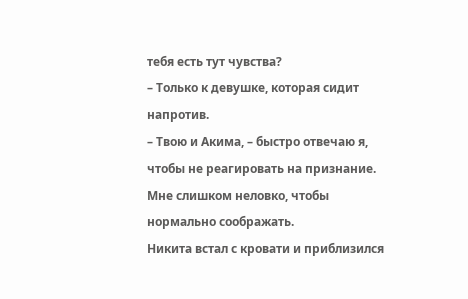тебя есть тут чувства?
– Только к девушке, которая сидит напротив.
– Твою и Акима, – быстро отвечаю я, чтобы не реагировать на признание. Мне слишком неловко, чтобы нормально соображать.
Никита встал с кровати и приблизился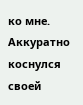ко мне. Аккуратно коснулся своей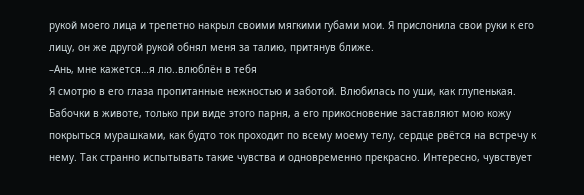рукой моего лица и трепетно накрыл своими мягкими губами мои. Я прислонила свои руки к его лицу, он же другой рукой обнял меня за талию, притянув ближе.
–Ань, мне кажется…я лю..влюблён в тебя
Я смотрю в его глаза пропитанные нежностью и заботой. Влюбилась по уши, как глупенькая. Бабочки в животе, только при виде этого парня, а его прикосновение заставляют мою кожу покрыться мурашками, как будто ток проходит по всему моему телу, сердце рвётся на встречу к нему. Так странно испытывать такие чувства и одновременно прекрасно. Интересно, чувствует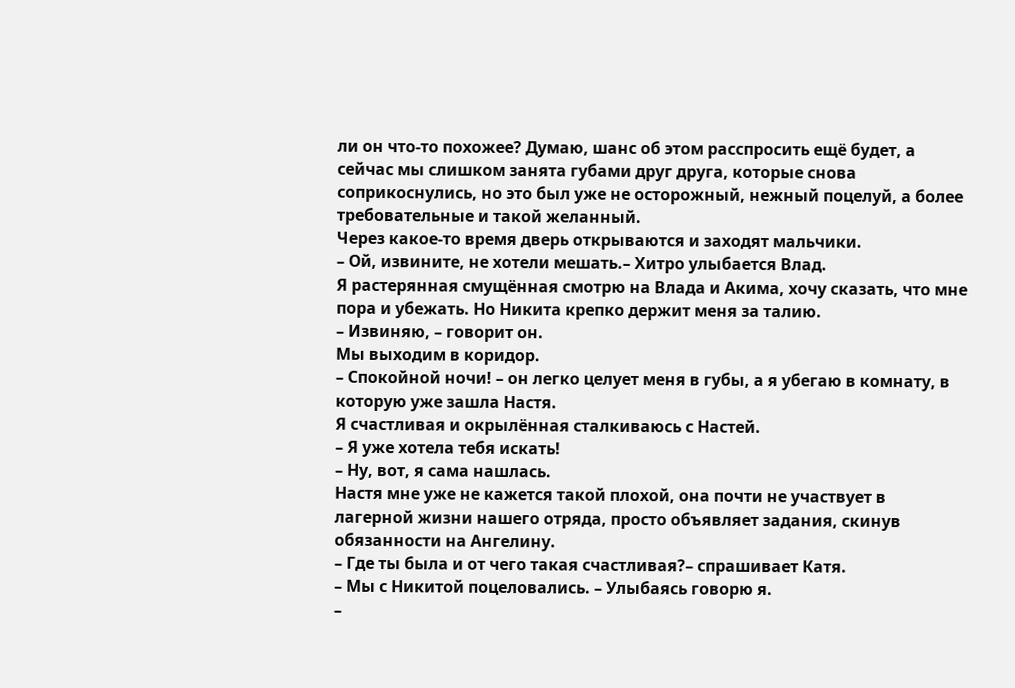ли он что-то похожее? Думаю, шанс об этом расспросить ещё будет, а сейчас мы слишком занята губами друг друга, которые снова соприкоснулись, но это был уже не осторожный, нежный поцелуй, а более требовательные и такой желанный.
Через какое-то время дверь открываются и заходят мальчики.
– Ой, извините, не хотели мешать.– Хитро улыбается Влад.
Я растерянная смущённая смотрю на Влада и Акима, хочу сказать, что мне пора и убежать. Но Никита крепко держит меня за талию.
– Извиняю, – говорит он.
Мы выходим в коридор.
– Спокойной ночи! – он легко целует меня в губы, а я убегаю в комнату, в которую уже зашла Настя.
Я счастливая и окрылённая сталкиваюсь с Настей.
– Я уже хотела тебя искать!
– Ну, вот, я сама нашлась.
Настя мне уже не кажется такой плохой, она почти не участвует в лагерной жизни нашего отряда, просто объявляет задания, скинув обязанности на Ангелину.
– Где ты была и от чего такая счастливая?– спрашивает Катя.
– Мы с Никитой поцеловались. – Улыбаясь говорю я.
–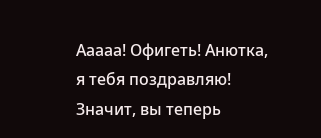Ааааа! Офигеть! Анютка, я тебя поздравляю! Значит, вы теперь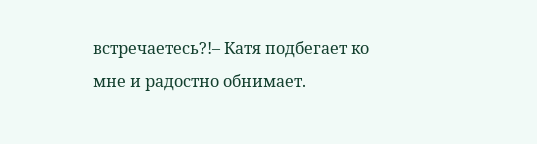встречаетесь?!– Катя подбегает ко мне и радостно обнимает.